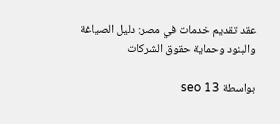عقد تقديم خدمات في مصر: دليل الصياغة والبنود وحماية حقوق الشركات

بواسطة seo 13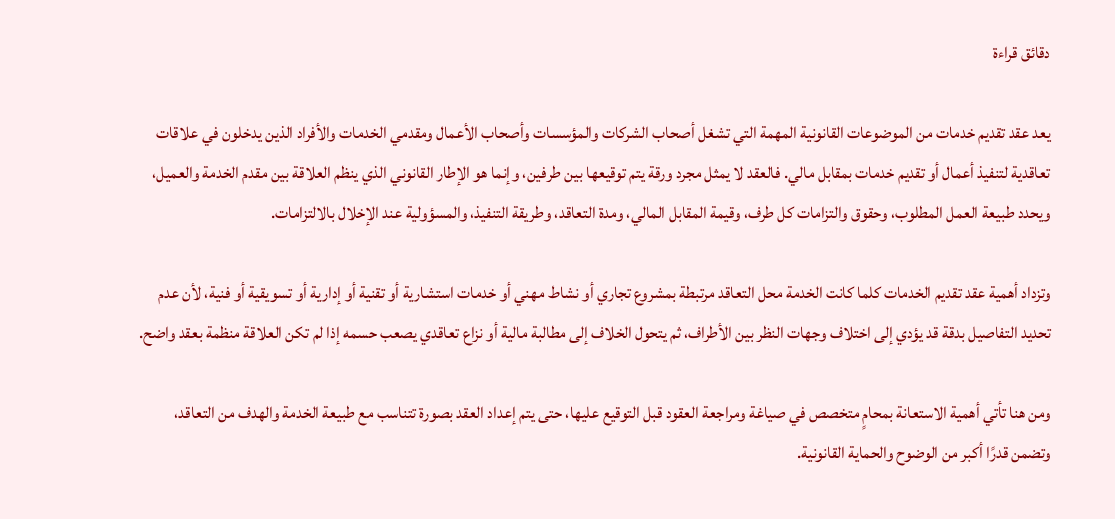دقائق قراءة

يعد عقد تقديم خدمات من الموضوعات القانونية المهمة التي تشغل أصحاب الشركات والمؤسسات وأصحاب الأعمال ومقدمي الخدمات والأفراد الذين يدخلون في علاقات تعاقدية لتنفيذ أعمال أو تقديم خدمات بمقابل مالي. فالعقد لا يمثل مجرد ورقة يتم توقيعها بين طرفين، وإنما هو الإطار القانوني الذي ينظم العلاقة بين مقدم الخدمة والعميل، ويحدد طبيعة العمل المطلوب، وحقوق والتزامات كل طرف، وقيمة المقابل المالي، ومدة التعاقد، وطريقة التنفيذ، والمسؤولية عند الإخلال بالالتزامات.

وتزداد أهمية عقد تقديم الخدمات كلما كانت الخدمة محل التعاقد مرتبطة بمشروع تجاري أو نشاط مهني أو خدمات استشارية أو تقنية أو إدارية أو تسويقية أو فنية، لأن عدم تحديد التفاصيل بدقة قد يؤدي إلى اختلاف وجهات النظر بين الأطراف، ثم يتحول الخلاف إلى مطالبة مالية أو نزاع تعاقدي يصعب حسمه إذا لم تكن العلاقة منظمة بعقد واضح.

ومن هنا تأتي أهمية الاستعانة بمحامٍ متخصص في صياغة ومراجعة العقود قبل التوقيع عليها، حتى يتم إعداد العقد بصورة تتناسب مع طبيعة الخدمة والهدف من التعاقد، وتضمن قدرًا أكبر من الوضوح والحماية القانونية.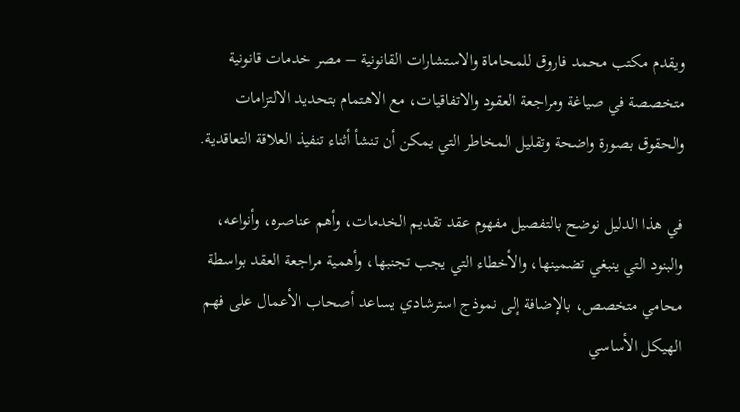ويقدم مكتب محمد فاروق للمحاماة والاستشارات القانونية – مصر خدمات قانونية متخصصة في صياغة ومراجعة العقود والاتفاقيات، مع الاهتمام بتحديد الالتزامات والحقوق بصورة واضحة وتقليل المخاطر التي يمكن أن تنشأ أثناء تنفيذ العلاقة التعاقدية.

في هذا الدليل نوضح بالتفصيل مفهوم عقد تقديم الخدمات، وأهم عناصره، وأنواعه، والبنود التي ينبغي تضمينها، والأخطاء التي يجب تجنبها، وأهمية مراجعة العقد بواسطة محامي متخصص، بالإضافة إلى نموذج استرشادي يساعد أصحاب الأعمال على فهم الهيكل الأساسي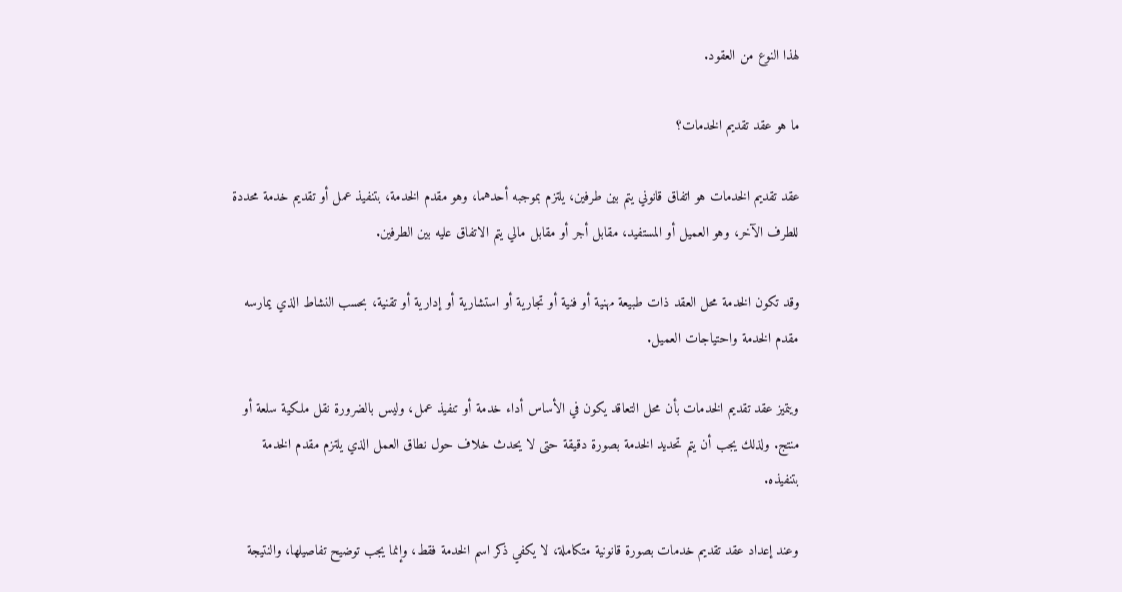لهذا النوع من العقود.

ما هو عقد تقديم الخدمات؟

عقد تقديم الخدمات هو اتفاق قانوني يتم بين طرفين، يلتزم بموجبه أحدهما، وهو مقدم الخدمة، بتنفيذ عمل أو تقديم خدمة محددة للطرف الآخر، وهو العميل أو المستفيد، مقابل أجر أو مقابل مالي يتم الاتفاق عليه بين الطرفين.

وقد تكون الخدمة محل العقد ذات طبيعة مهنية أو فنية أو تجارية أو استشارية أو إدارية أو تقنية، بحسب النشاط الذي يمارسه مقدم الخدمة واحتياجات العميل.

ويتميز عقد تقديم الخدمات بأن محل التعاقد يكون في الأساس أداء خدمة أو تنفيذ عمل، وليس بالضرورة نقل ملكية سلعة أو منتج. ولذلك يجب أن يتم تحديد الخدمة بصورة دقيقة حتى لا يحدث خلاف حول نطاق العمل الذي يلتزم مقدم الخدمة بتنفيذه.

وعند إعداد عقد تقديم خدمات بصورة قانونية متكاملة، لا يكفي ذكر اسم الخدمة فقط، وإنما يجب توضيح تفاصيلها، والنتيجة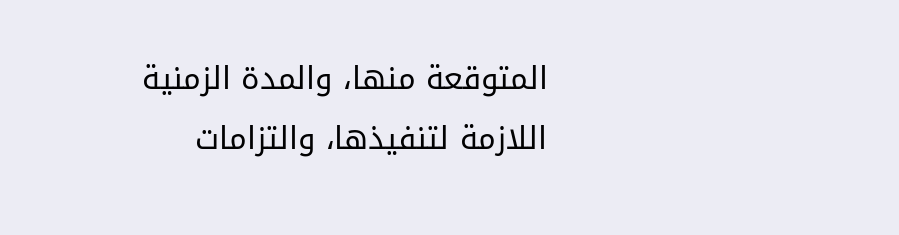المتوقعة منها، والمدة الزمنية اللازمة لتنفيذها، والتزامات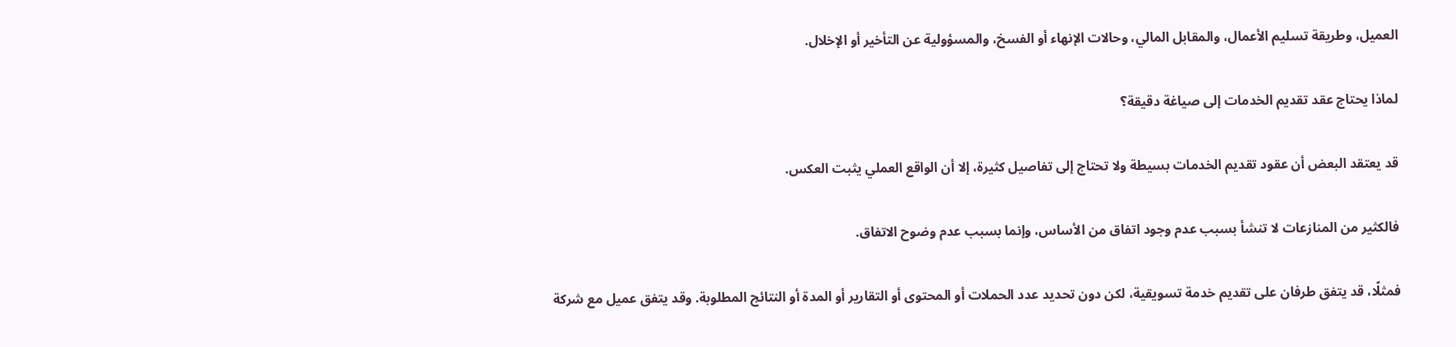العميل، وطريقة تسليم الأعمال، والمقابل المالي، وحالات الإنهاء أو الفسخ، والمسؤولية عن التأخير أو الإخلال.

لماذا يحتاج عقد تقديم الخدمات إلى صياغة دقيقة؟

قد يعتقد البعض أن عقود تقديم الخدمات بسيطة ولا تحتاج إلى تفاصيل كثيرة، إلا أن الواقع العملي يثبت العكس.

فالكثير من المنازعات لا تنشأ بسبب عدم وجود اتفاق من الأساس، وإنما بسبب عدم وضوح الاتفاق.

فمثلًا، قد يتفق طرفان على تقديم خدمة تسويقية، لكن دون تحديد عدد الحملات أو المحتوى أو التقارير أو المدة أو النتائج المطلوبة. وقد يتفق عميل مع شركة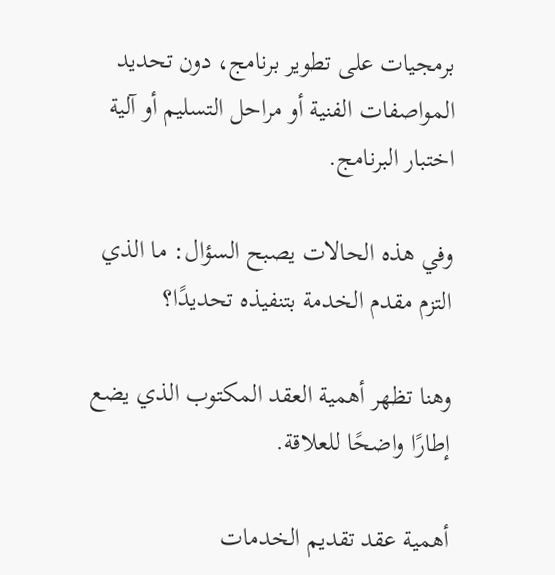برمجيات على تطوير برنامج، دون تحديد المواصفات الفنية أو مراحل التسليم أو آلية اختبار البرنامج.

وفي هذه الحالات يصبح السؤال: ما الذي التزم مقدم الخدمة بتنفيذه تحديدًا؟

وهنا تظهر أهمية العقد المكتوب الذي يضع إطارًا واضحًا للعلاقة.

أهمية عقد تقديم الخدمات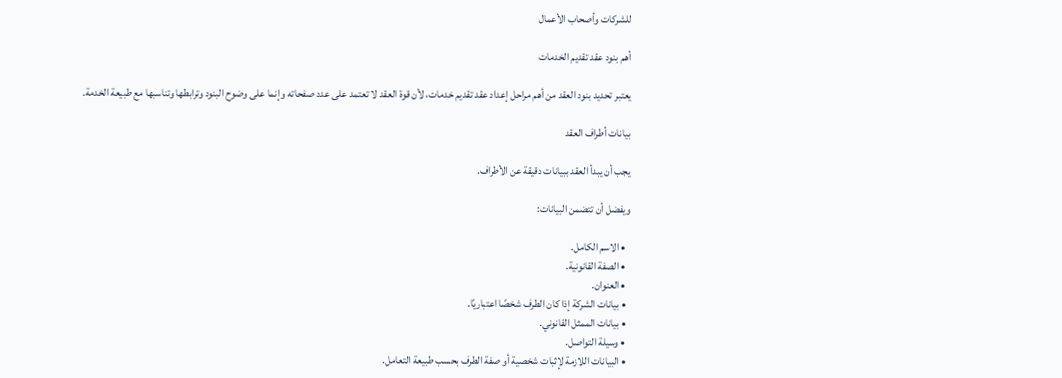للشركات وأصحاب الأعمال

أهم بنود عقد تقديم الخدمات

يعتبر تحديد بنود العقد من أهم مراحل إعداد عقد تقديم خدمات، لأن قوة العقد لا تعتمد على عدد صفحاته وإنما على وضوح البنود وترابطها وتناسبها مع طبيعة الخدمة.

بيانات أطراف العقد

يجب أن يبدأ العقد ببيانات دقيقة عن الأطراف.

ويفضل أن تتضمن البيانات:

  • الاسم الكامل.
  • الصفة القانونية.
  • العنوان.
  • بيانات الشركة إذا كان الطرف شخصًا اعتباريًا.
  • بيانات الممثل القانوني.
  • وسيلة التواصل.
  • البيانات اللازمة لإثبات شخصية أو صفة الطرف بحسب طبيعة التعامل.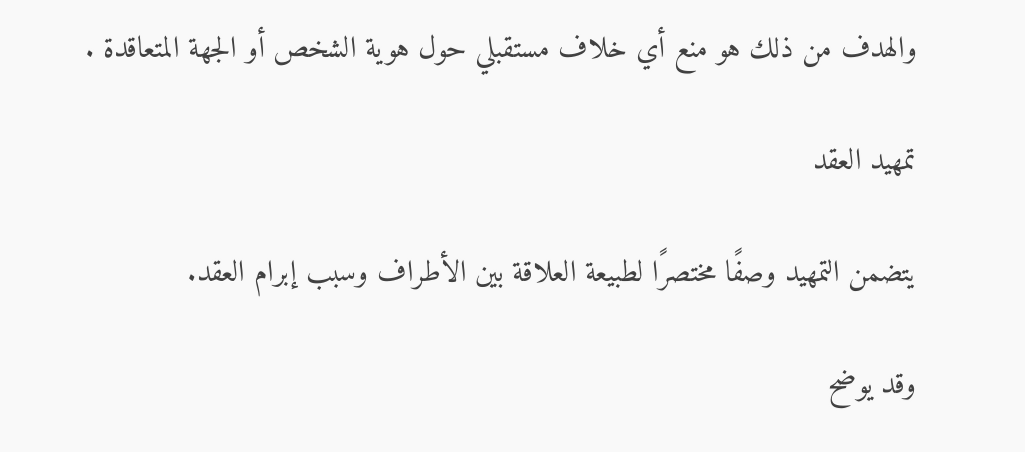والهدف من ذلك هو منع أي خلاف مستقبلي حول هوية الشخص أو الجهة المتعاقدة .

تمهيد العقد

يتضمن التمهيد وصفًا مختصرًا لطبيعة العلاقة بين الأطراف وسبب إبرام العقد.

وقد يوضح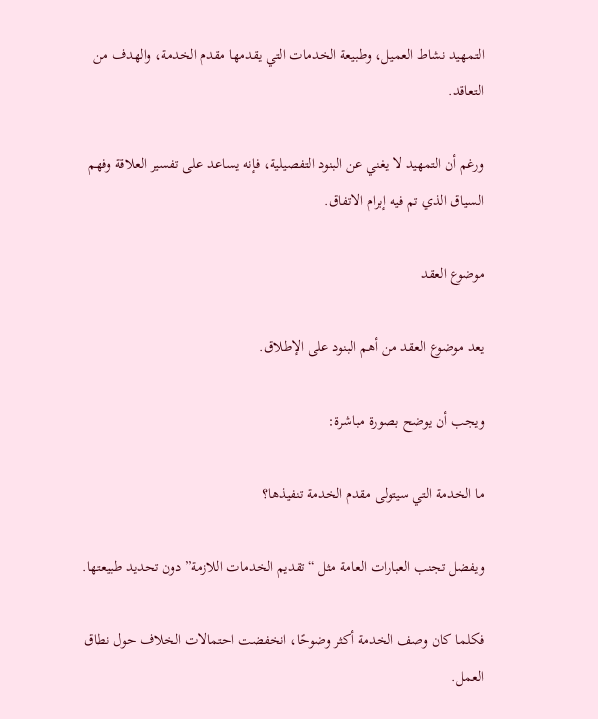التمهيد نشاط العميل، وطبيعة الخدمات التي يقدمها مقدم الخدمة، والهدف من التعاقد.

ورغم أن التمهيد لا يغني عن البنود التفصيلية، فإنه يساعد على تفسير العلاقة وفهم السياق الذي تم فيه إبرام الاتفاق.

موضوع العقد

يعد موضوع العقد من أهم البنود على الإطلاق.

ويجب أن يوضح بصورة مباشرة:

ما الخدمة التي سيتولى مقدم الخدمة تنفيذها؟

ويفضل تجنب العبارات العامة مثل “تقديم الخدمات اللازمة” دون تحديد طبيعتها.

فكلما كان وصف الخدمة أكثر وضوحًا، انخفضت احتمالات الخلاف حول نطاق العمل.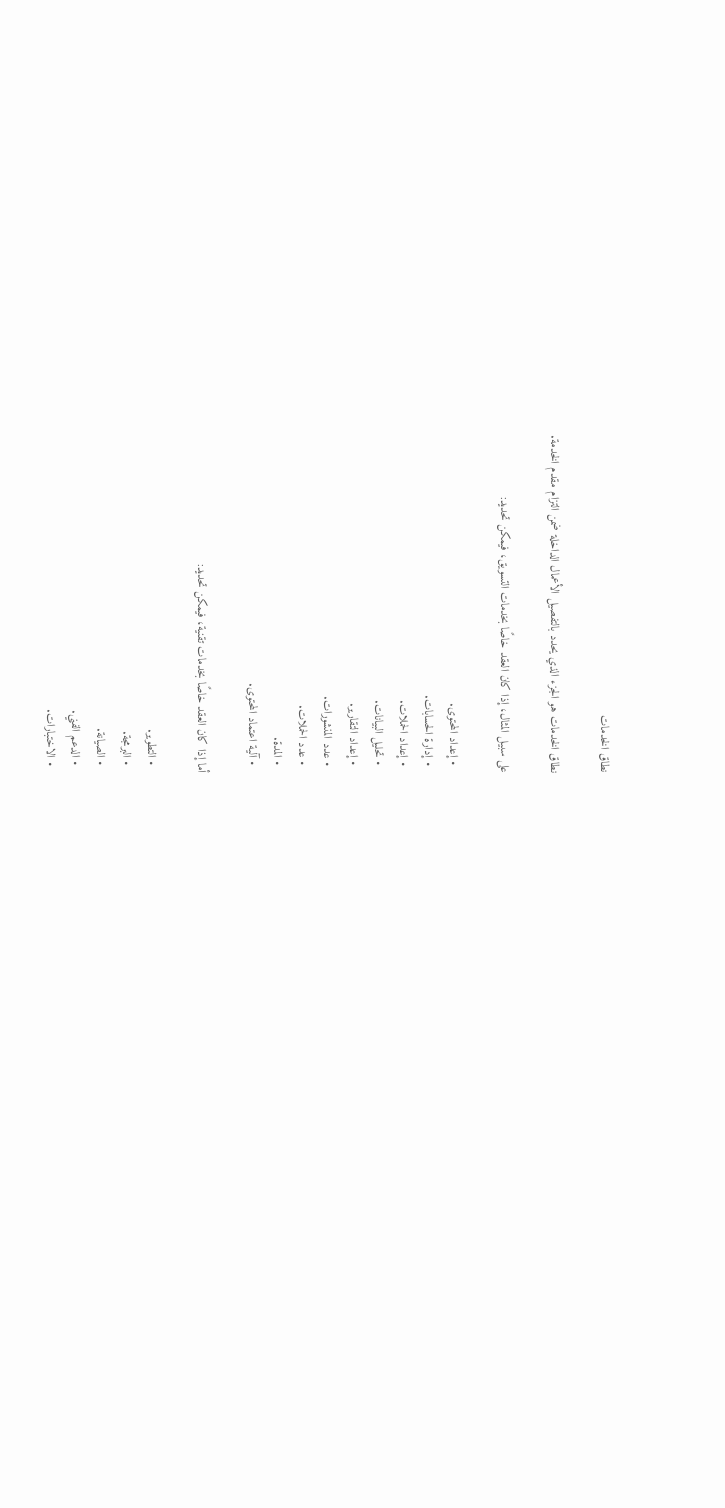نطاق الخدمات

نطاق الخدمات هو الجزء الذي يحدد بالتفصيل الأعمال الداخلة ضمن التزام مقدم الخدمة.

على سبيل المثال، إذا كان العقد خاصًا بخدمات التسويق، فيمكن تحديد:

  • إعداد المحتوى.
  • إدارة الحسابات.
  • إعداد الحملات.
  • تحليل البيانات.
  • إعداد التقارير.
  • عدد المنشورات.
  • عدد الحملات.
  • المدة.
  • آلية اعتماد المحتوى.

أما إذا كان العقد خاصًا بخدمات تقنية، فيمكن تحديد:

  • التطوير.
  • البرمجة.
  • الصيانة.
  • الدعم الفني.
  • الاختبارات.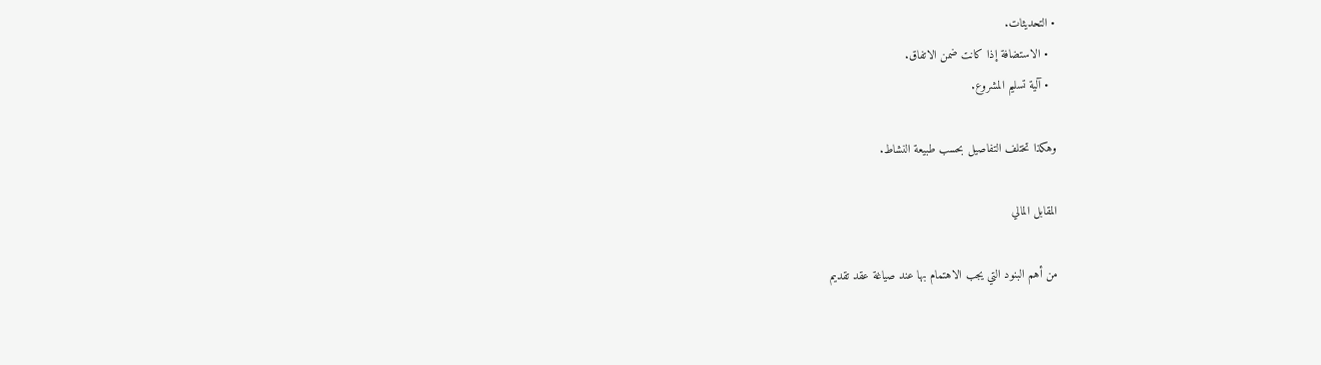• التحديثات.
  • الاستضافة إذا كانت ضمن الاتفاق.
  • آلية تسليم المشروع.

وهكذا تختلف التفاصيل بحسب طبيعة النشاط.

المقابل المالي

من أهم البنود التي يجب الاهتمام بها عند صياغة عقد تقديم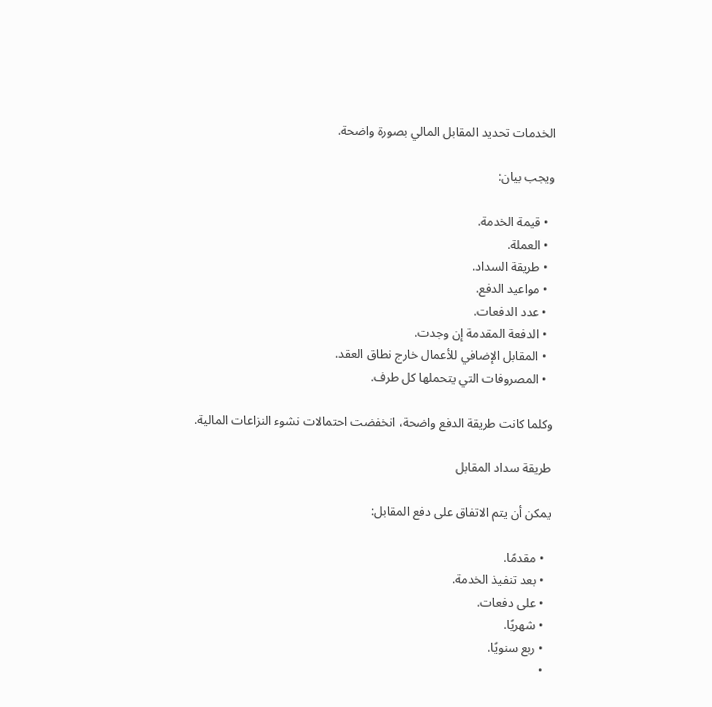الخدمات تحديد المقابل المالي بصورة واضحة.

ويجب بيان:

  • قيمة الخدمة.
  • العملة.
  • طريقة السداد.
  • مواعيد الدفع.
  • عدد الدفعات.
  • الدفعة المقدمة إن وجدت.
  • المقابل الإضافي للأعمال خارج نطاق العقد.
  • المصروفات التي يتحملها كل طرف.

وكلما كانت طريقة الدفع واضحة، انخفضت احتمالات نشوء النزاعات المالية.

طريقة سداد المقابل

يمكن أن يتم الاتفاق على دفع المقابل:

  • مقدمًا.
  • بعد تنفيذ الخدمة.
  • على دفعات.
  • شهريًا.
  • ربع سنويًا.
  •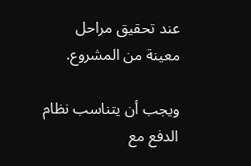عند تحقيق مراحل معينة من المشروع.

ويجب أن يتناسب نظام الدفع مع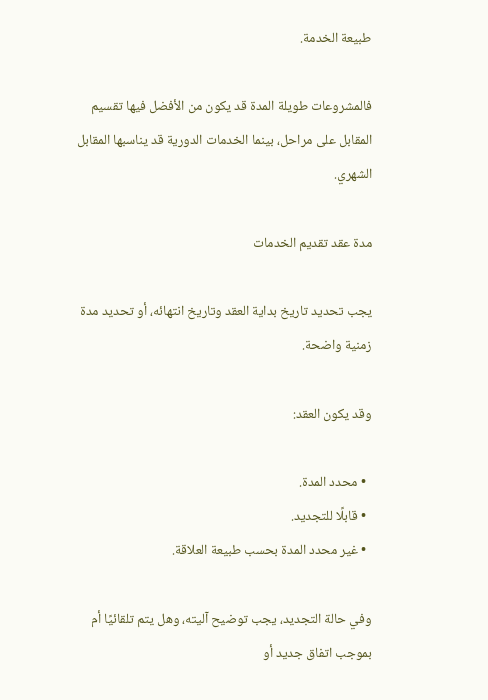طبيعة الخدمة.

فالمشروعات طويلة المدة قد يكون من الأفضل فيها تقسيم المقابل على مراحل، بينما الخدمات الدورية قد يناسبها المقابل الشهري.

مدة عقد تقديم الخدمات

يجب تحديد تاريخ بداية العقد وتاريخ انتهائه، أو تحديد مدة زمنية واضحة.

وقد يكون العقد:

  • محدد المدة.
  • قابلًا للتجديد.
  • غير محدد المدة بحسب طبيعة العلاقة.

وفي حالة التجديد، يجب توضيح آليته، وهل يتم تلقائيًا أم بموجب اتفاق جديد أو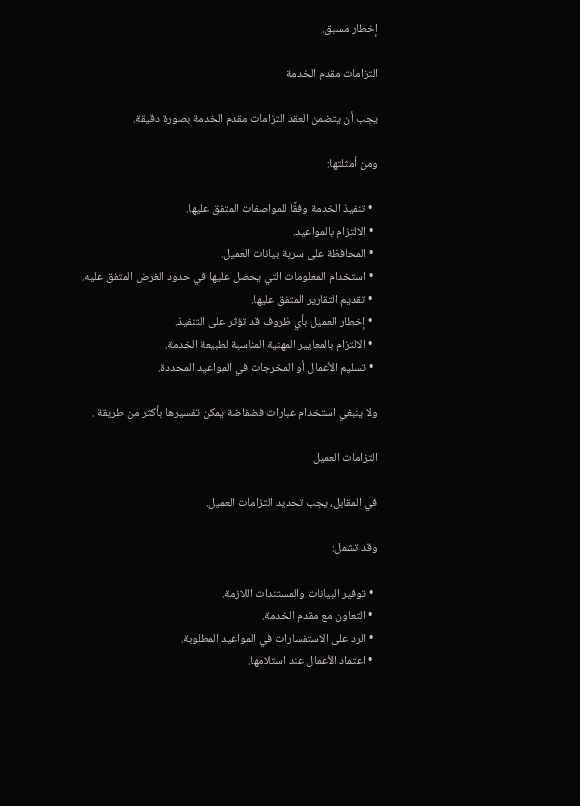إخطار مسبق.

التزامات مقدم الخدمة

يجب أن يتضمن العقد التزامات مقدم الخدمة بصورة دقيقة.

ومن أمثلتها:

  • تنفيذ الخدمة وفقًا للمواصفات المتفق عليها.
  • الالتزام بالمواعيد.
  • المحافظة على سرية بيانات العميل.
  • استخدام المعلومات التي يحصل عليها في حدود الغرض المتفق عليه.
  • تقديم التقارير المتفق عليها.
  • إخطار العميل بأي ظروف قد تؤثر على التنفيذ.
  • الالتزام بالمعايير المهنية المناسبة لطبيعة الخدمة.
  • تسليم الأعمال أو المخرجات في المواعيد المحددة.

ولا ينبغي استخدام عبارات فضفاضة يمكن تفسيرها بأكثر من طريقة .

التزامات العميل

في المقابل، يجب تحديد التزامات العميل.

وقد تشمل:

  • توفير البيانات والمستندات اللازمة.
  • التعاون مع مقدم الخدمة.
  • الرد على الاستفسارات في المواعيد المطلوبة.
  • اعتماد الأعمال عند استلامها.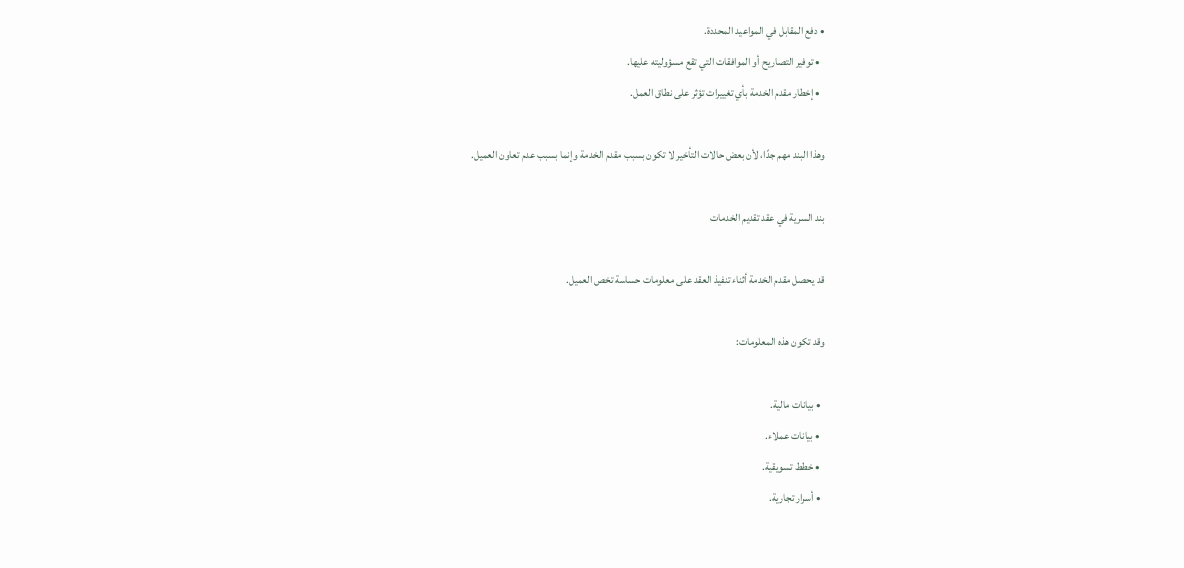• دفع المقابل في المواعيد المحددة.
  • توفير التصاريح أو الموافقات التي تقع مسؤوليته عليها.
  • إخطار مقدم الخدمة بأي تغييرات تؤثر على نطاق العمل.

وهذا البند مهم جدًا، لأن بعض حالات التأخير لا تكون بسبب مقدم الخدمة وإنما بسبب عدم تعاون العميل.

بند السرية في عقد تقديم الخدمات

قد يحصل مقدم الخدمة أثناء تنفيذ العقد على معلومات حساسة تخص العميل.

وقد تكون هذه المعلومات:

  • بيانات مالية.
  • بيانات عملاء.
  • خطط تسويقية.
  • أسرار تجارية.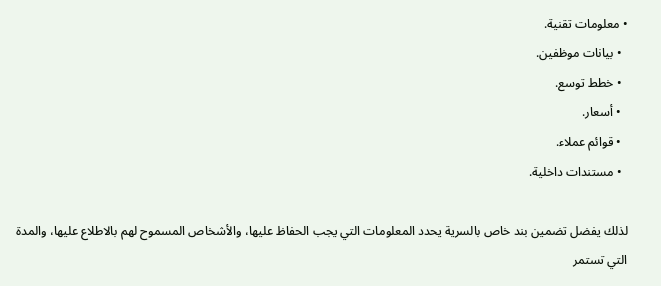• معلومات تقنية.
  • بيانات موظفين.
  • خطط توسع.
  • أسعار.
  • قوائم عملاء.
  • مستندات داخلية.

لذلك يفضل تضمين بند خاص بالسرية يحدد المعلومات التي يجب الحفاظ عليها، والأشخاص المسموح لهم بالاطلاع عليها، والمدة التي تستمر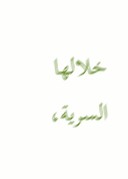خلالها السرية،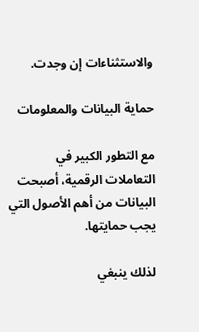والاستثناءات إن وجدت.

حماية البيانات والمعلومات

مع التطور الكبير في التعاملات الرقمية، أصبحت البيانات من أهم الأصول التي يجب حمايتها.

لذلك ينبغي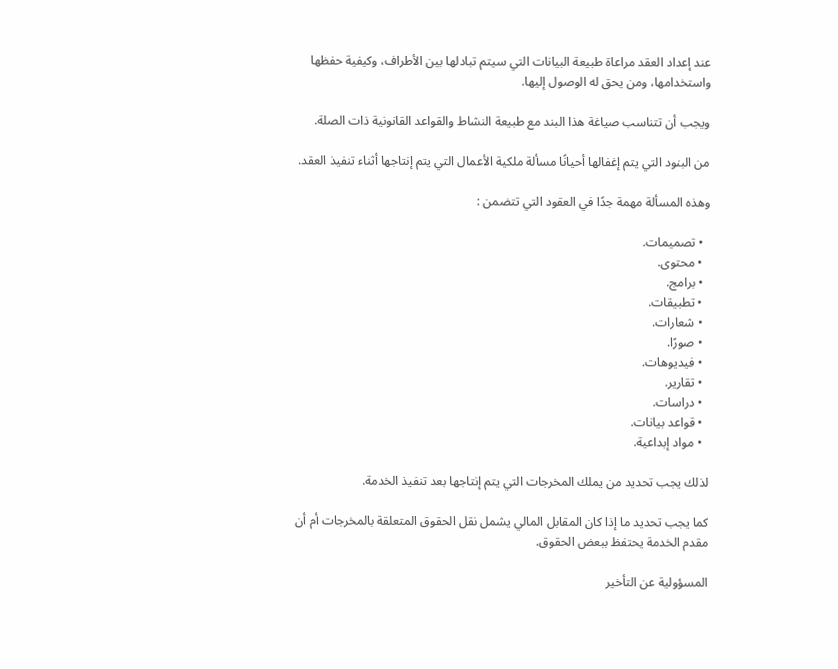عند إعداد العقد مراعاة طبيعة البيانات التي سيتم تبادلها بين الأطراف، وكيفية حفظها واستخدامها، ومن يحق له الوصول إليها.

ويجب أن تتناسب صياغة هذا البند مع طبيعة النشاط والقواعد القانونية ذات الصلة.

من البنود التي يتم إغفالها أحيانًا مسألة ملكية الأعمال التي يتم إنتاجها أثناء تنفيذ العقد.

وهذه المسألة مهمة جدًا في العقود التي تتضمن :

  • تصميمات.
  • محتوى.
  • برامج.
  • تطبيقات.
  • شعارات.
  • صورًا.
  • فيديوهات.
  • تقارير.
  • دراسات.
  • قواعد بيانات.
  • مواد إبداعية.

لذلك يجب تحديد من يملك المخرجات التي يتم إنتاجها بعد تنفيذ الخدمة.

كما يجب تحديد ما إذا كان المقابل المالي يشمل نقل الحقوق المتعلقة بالمخرجات أم أن مقدم الخدمة يحتفظ ببعض الحقوق.

المسؤولية عن التأخير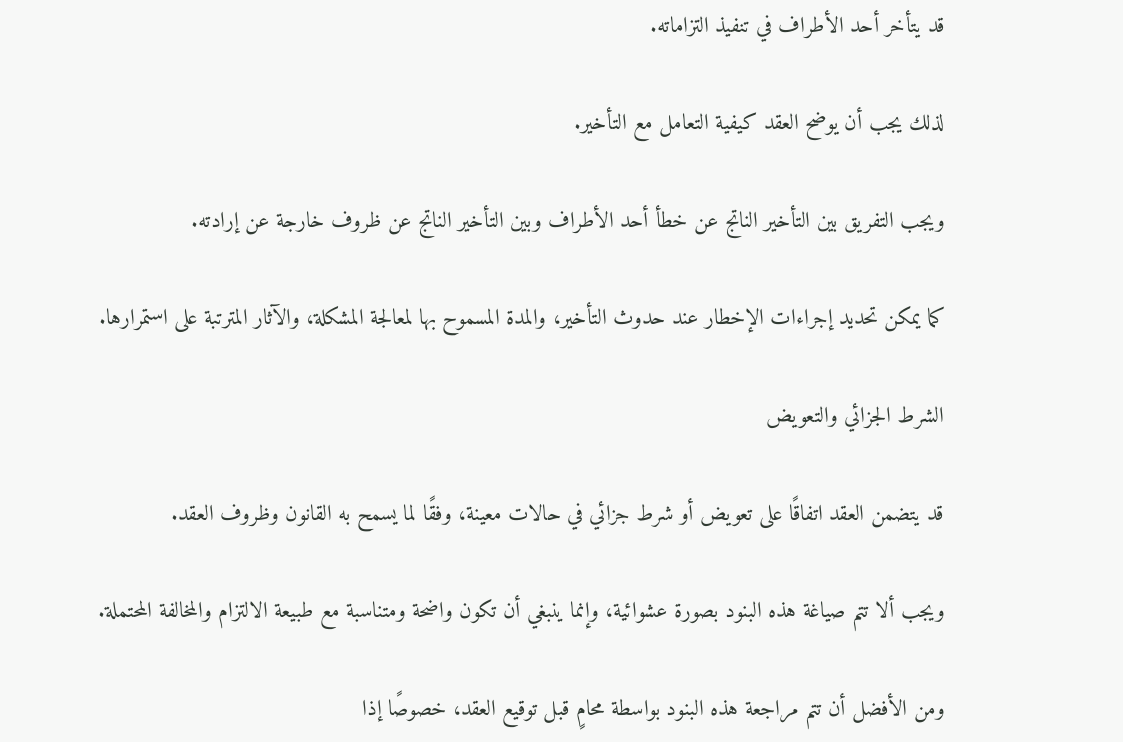قد يتأخر أحد الأطراف في تنفيذ التزاماته.

لذلك يجب أن يوضح العقد كيفية التعامل مع التأخير.

ويجب التفريق بين التأخير الناتج عن خطأ أحد الأطراف وبين التأخير الناتج عن ظروف خارجة عن إرادته.

كما يمكن تحديد إجراءات الإخطار عند حدوث التأخير، والمدة المسموح بها لمعالجة المشكلة، والآثار المترتبة على استمرارها.

الشرط الجزائي والتعويض

قد يتضمن العقد اتفاقًا على تعويض أو شرط جزائي في حالات معينة، وفقًا لما يسمح به القانون وظروف العقد.

ويجب ألا تتم صياغة هذه البنود بصورة عشوائية، وإنما ينبغي أن تكون واضحة ومتناسبة مع طبيعة الالتزام والمخالفة المحتملة.

ومن الأفضل أن تتم مراجعة هذه البنود بواسطة محامٍ قبل توقيع العقد، خصوصًا إذا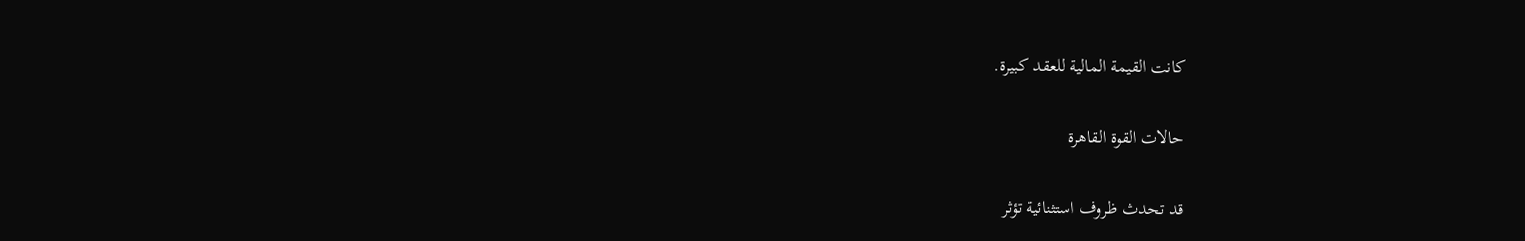كانت القيمة المالية للعقد كبيرة.

حالات القوة القاهرة

قد تحدث ظروف استثنائية تؤثر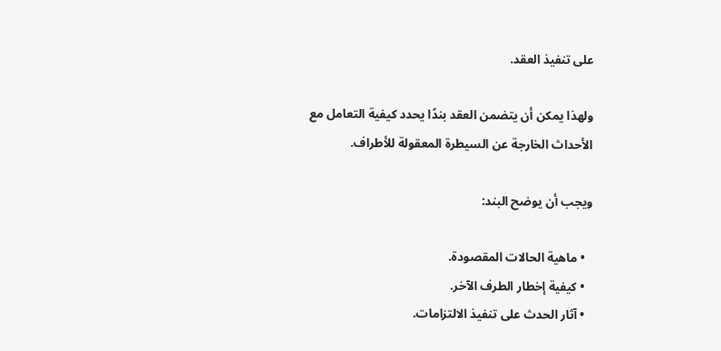على تنفيذ العقد.

ولهذا يمكن أن يتضمن العقد بندًا يحدد كيفية التعامل مع الأحداث الخارجة عن السيطرة المعقولة للأطراف.

ويجب أن يوضح البند:

  • ماهية الحالات المقصودة.
  • كيفية إخطار الطرف الآخر.
  • آثار الحدث على تنفيذ الالتزامات.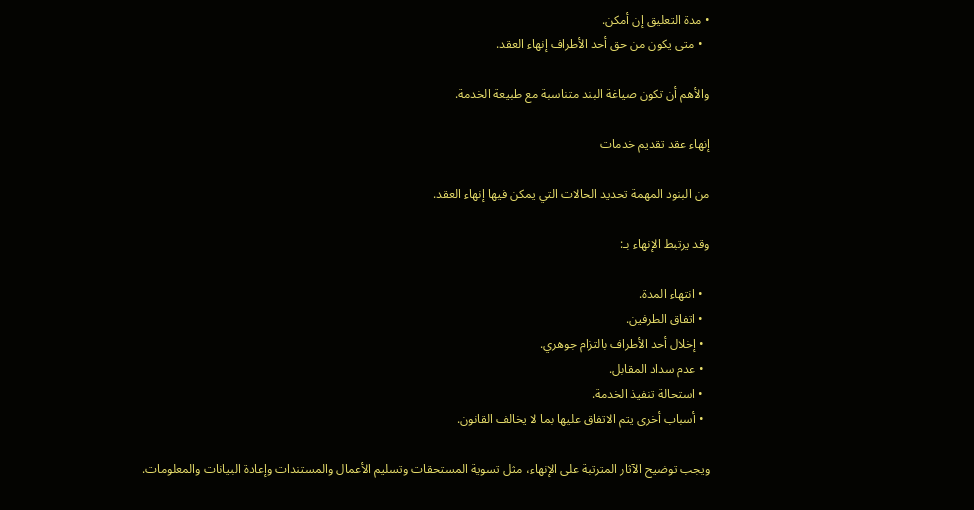• مدة التعليق إن أمكن.
  • متى يكون من حق أحد الأطراف إنهاء العقد.

والأهم أن تكون صياغة البند متناسبة مع طبيعة الخدمة.

إنهاء عقد تقديم خدمات

من البنود المهمة تحديد الحالات التي يمكن فيها إنهاء العقد.

وقد يرتبط الإنهاء بـ:

  • انتهاء المدة.
  • اتفاق الطرفين.
  • إخلال أحد الأطراف بالتزام جوهري.
  • عدم سداد المقابل.
  • استحالة تنفيذ الخدمة.
  • أسباب أخرى يتم الاتفاق عليها بما لا يخالف القانون.

ويجب توضيح الآثار المترتبة على الإنهاء، مثل تسوية المستحقات وتسليم الأعمال والمستندات وإعادة البيانات والمعلومات.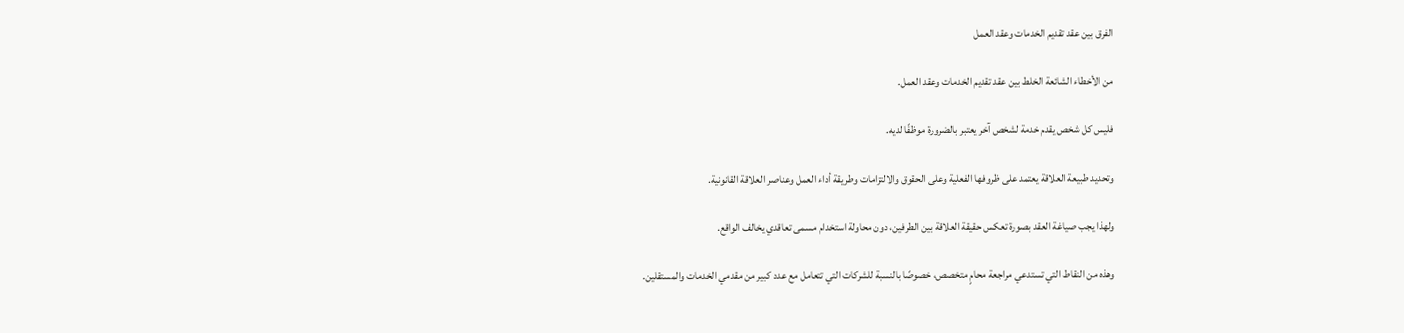الفرق بين عقد تقديم الخدمات وعقد العمل

من الأخطاء الشائعة الخلط بين عقد تقديم الخدمات وعقد العمل.

فليس كل شخص يقدم خدمة لشخص آخر يعتبر بالضرورة موظفًا لديه.

وتحديد طبيعة العلاقة يعتمد على ظروفها الفعلية وعلى الحقوق والالتزامات وطريقة أداء العمل وعناصر العلاقة القانونية.

ولهذا يجب صياغة العقد بصورة تعكس حقيقة العلاقة بين الطرفين، دون محاولة استخدام مسمى تعاقدي يخالف الواقع.

وهذه من النقاط التي تستدعي مراجعة محامٍ متخصص، خصوصًا بالنسبة للشركات التي تتعامل مع عدد كبير من مقدمي الخدمات والمستقلين.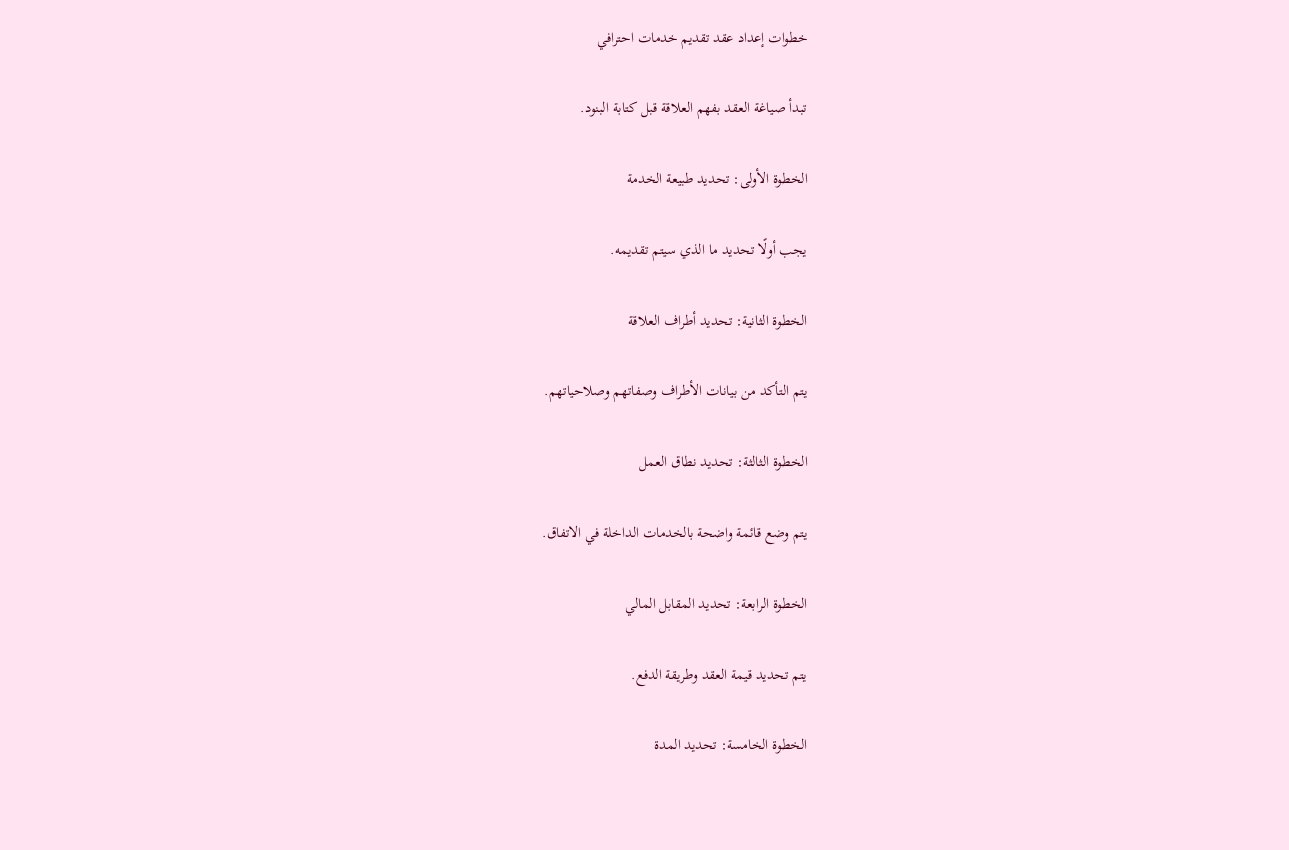خطوات إعداد عقد تقديم خدمات احترافي

تبدأ صياغة العقد بفهم العلاقة قبل كتابة البنود.

الخطوة الأولى: تحديد طبيعة الخدمة

يجب أولًا تحديد ما الذي سيتم تقديمه.

الخطوة الثانية: تحديد أطراف العلاقة

يتم التأكد من بيانات الأطراف وصفاتهم وصلاحياتهم.

الخطوة الثالثة: تحديد نطاق العمل

يتم وضع قائمة واضحة بالخدمات الداخلة في الاتفاق.

الخطوة الرابعة: تحديد المقابل المالي

يتم تحديد قيمة العقد وطريقة الدفع.

الخطوة الخامسة: تحديد المدة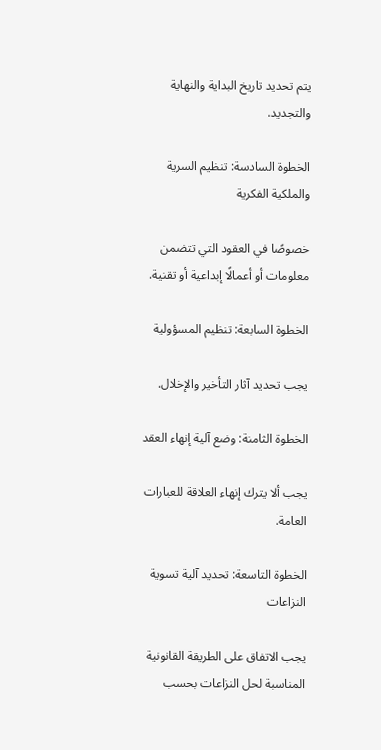يتم تحديد تاريخ البداية والنهاية والتجديد.

الخطوة السادسة: تنظيم السرية والملكية الفكرية

خصوصًا في العقود التي تتضمن معلومات أو أعمالًا إبداعية أو تقنية.

الخطوة السابعة: تنظيم المسؤولية

يجب تحديد آثار التأخير والإخلال.

الخطوة الثامنة: وضع آلية إنهاء العقد

يجب ألا يترك إنهاء العلاقة للعبارات العامة.

الخطوة التاسعة: تحديد آلية تسوية النزاعات

يجب الاتفاق على الطريقة القانونية المناسبة لحل النزاعات بحسب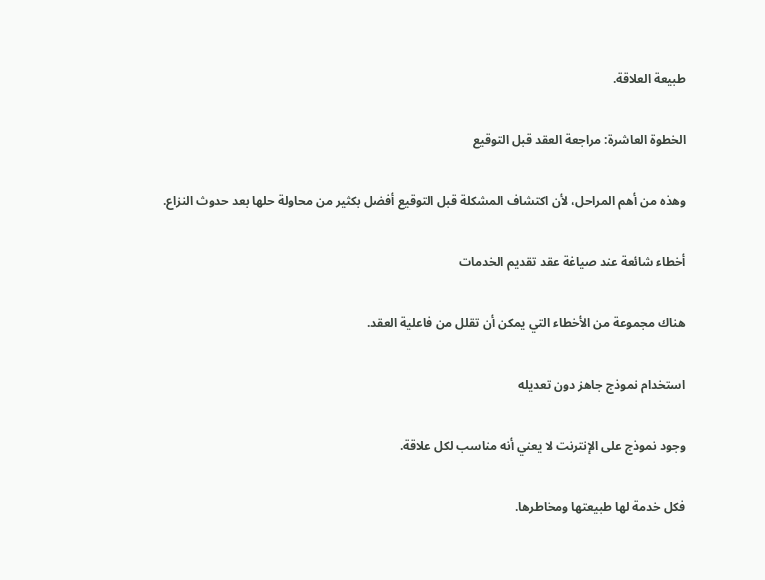طبيعة العلاقة.

الخطوة العاشرة: مراجعة العقد قبل التوقيع

وهذه من أهم المراحل، لأن اكتشاف المشكلة قبل التوقيع أفضل بكثير من محاولة حلها بعد حدوث النزاع.

أخطاء شائعة عند صياغة عقد تقديم الخدمات

هناك مجموعة من الأخطاء التي يمكن أن تقلل من فاعلية العقد.

استخدام نموذج جاهز دون تعديله

وجود نموذج على الإنترنت لا يعني أنه مناسب لكل علاقة.

فكل خدمة لها طبيعتها ومخاطرها.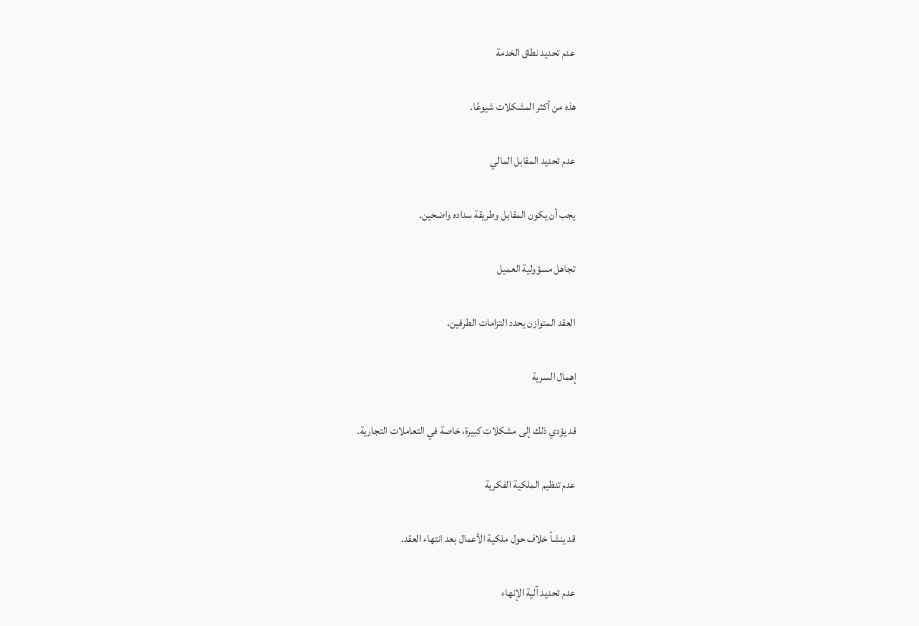عدم تحديد نطاق الخدمة

هذه من أكثر المشكلات شيوعًا.

عدم تحديد المقابل المالي

يجب أن يكون المقابل وطريقة سداده واضحين.

تجاهل مسؤولية العميل

العقد المتوازن يحدد التزامات الطرفين.

إهمال السرية

قد يؤدي ذلك إلى مشكلات كبيرة، خاصة في التعاملات التجارية.

عدم تنظيم الملكية الفكرية

قد ينشأ خلاف حول ملكية الأعمال بعد انتهاء العقد.

عدم تحديد آلية الإنهاء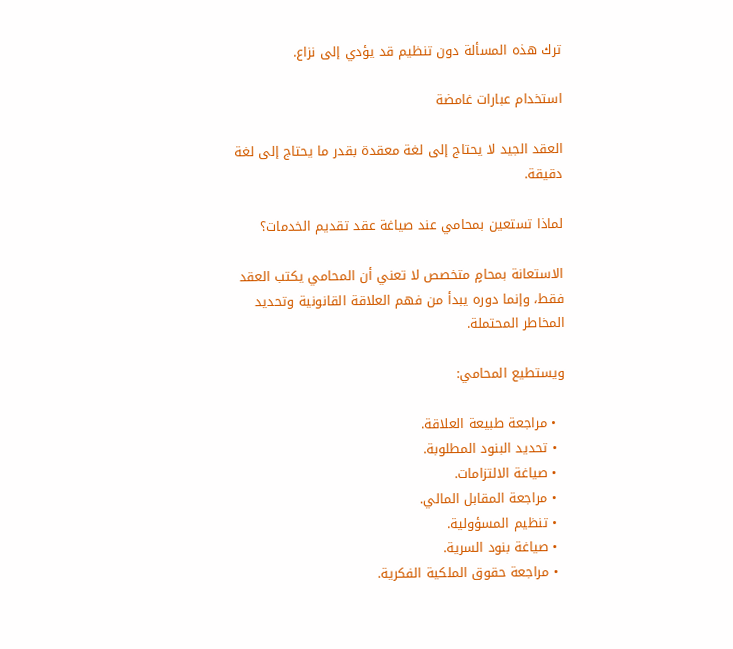ترك هذه المسألة دون تنظيم قد يؤدي إلى نزاع.

استخدام عبارات غامضة

العقد الجيد لا يحتاج إلى لغة معقدة بقدر ما يحتاج إلى لغة دقيقة.

لماذا تستعين بمحامي عند صياغة عقد تقديم الخدمات؟

الاستعانة بمحامٍ متخصص لا تعني أن المحامي يكتب العقد فقط، وإنما دوره يبدأ من فهم العلاقة القانونية وتحديد المخاطر المحتملة.

ويستطيع المحامي:

  • مراجعة طبيعة العلاقة.
  • تحديد البنود المطلوبة.
  • صياغة الالتزامات.
  • مراجعة المقابل المالي.
  • تنظيم المسؤولية.
  • صياغة بنود السرية.
  • مراجعة حقوق الملكية الفكرية.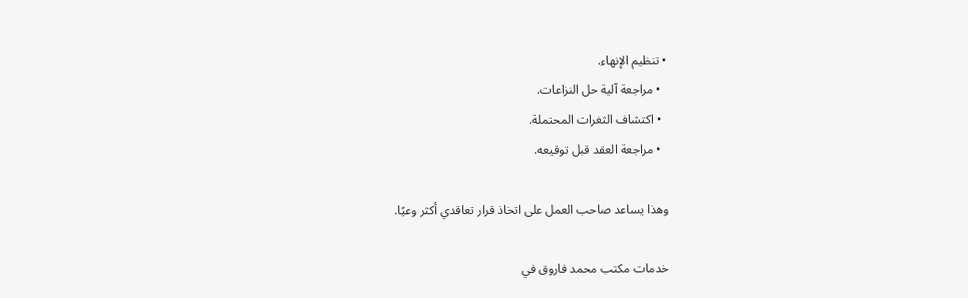• تنظيم الإنهاء.
  • مراجعة آلية حل النزاعات.
  • اكتشاف الثغرات المحتملة.
  • مراجعة العقد قبل توقيعه.

وهذا يساعد صاحب العمل على اتخاذ قرار تعاقدي أكثر وعيًا.

خدمات مكتب محمد فاروق في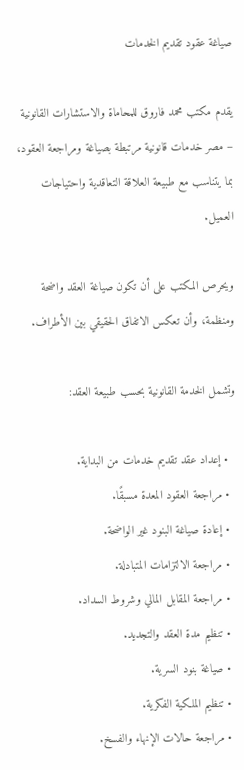صياغة عقود تقديم الخدمات

يقدم مكتب محمد فاروق للمحاماة والاستشارات القانونية – مصر خدمات قانونية مرتبطة بصياغة ومراجعة العقود، بما يتناسب مع طبيعة العلاقة التعاقدية واحتياجات العميل.

ويحرص المكتب على أن تكون صياغة العقد واضحة ومنظمة، وأن تعكس الاتفاق الحقيقي بين الأطراف.

وتشمل الخدمة القانونية بحسب طبيعة العقد:

  • إعداد عقد تقديم خدمات من البداية.
  • مراجعة العقود المعدة مسبقًا.
  • إعادة صياغة البنود غير الواضحة.
  • مراجعة الالتزامات المتبادلة.
  • مراجعة المقابل المالي وشروط السداد.
  • تنظيم مدة العقد والتجديد.
  • صياغة بنود السرية.
  • تنظيم الملكية الفكرية.
  • مراجعة حالات الإنهاء والفسخ.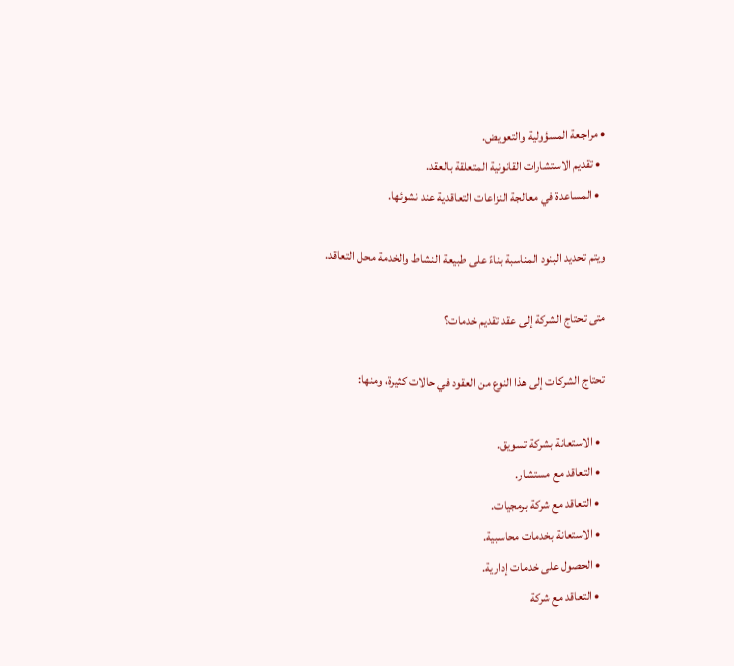• مراجعة المسؤولية والتعويض.
  • تقديم الاستشارات القانونية المتعلقة بالعقد.
  • المساعدة في معالجة النزاعات التعاقدية عند نشوئها.

ويتم تحديد البنود المناسبة بناءً على طبيعة النشاط والخدمة محل التعاقد.

متى تحتاج الشركة إلى عقد تقديم خدمات؟

تحتاج الشركات إلى هذا النوع من العقود في حالات كثيرة، ومنها:

  • الاستعانة بشركة تسويق.
  • التعاقد مع مستشار.
  • التعاقد مع شركة برمجيات.
  • الاستعانة بخدمات محاسبية.
  • الحصول على خدمات إدارية.
  • التعاقد مع شركة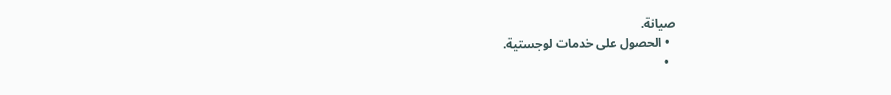صيانة.
  • الحصول على خدمات لوجستية.
  •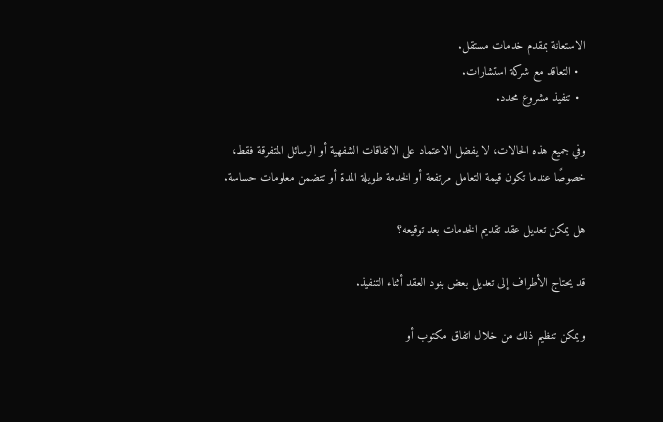الاستعانة بمقدم خدمات مستقل.
  • التعاقد مع شركة استشارات.
  • تنفيذ مشروع محدد.

وفي جميع هذه الحالات، لا يفضل الاعتماد على الاتفاقات الشفهية أو الرسائل المتفرقة فقط، خصوصًا عندما تكون قيمة التعامل مرتفعة أو الخدمة طويلة المدة أو تتضمن معلومات حساسة.

هل يمكن تعديل عقد تقديم الخدمات بعد توقيعه؟

قد يحتاج الأطراف إلى تعديل بعض بنود العقد أثناء التنفيذ.

ويمكن تنظيم ذلك من خلال اتفاق مكتوب أو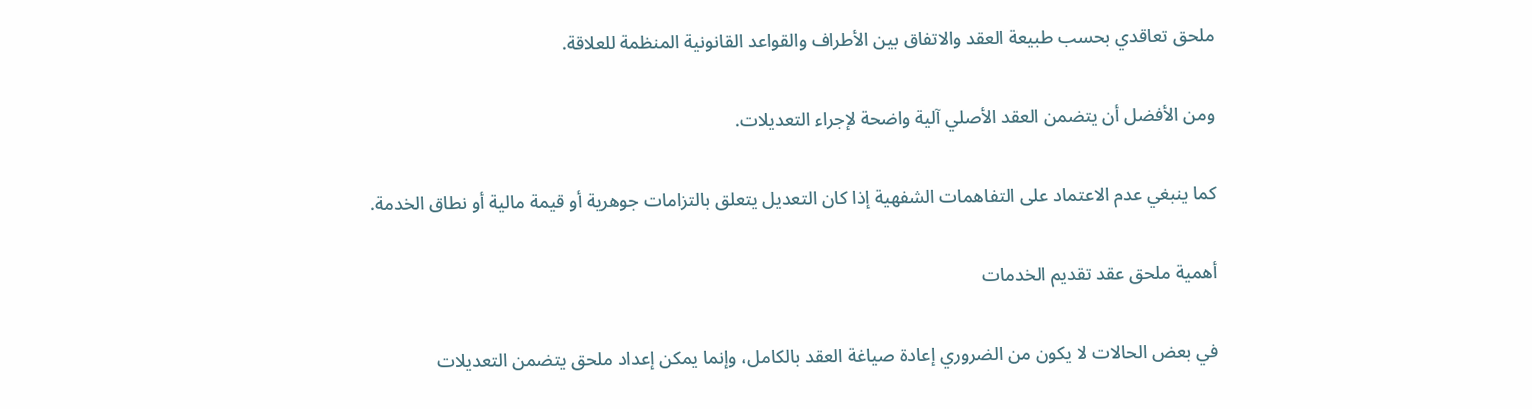ملحق تعاقدي بحسب طبيعة العقد والاتفاق بين الأطراف والقواعد القانونية المنظمة للعلاقة.

ومن الأفضل أن يتضمن العقد الأصلي آلية واضحة لإجراء التعديلات.

كما ينبغي عدم الاعتماد على التفاهمات الشفهية إذا كان التعديل يتعلق بالتزامات جوهرية أو قيمة مالية أو نطاق الخدمة.

أهمية ملحق عقد تقديم الخدمات

في بعض الحالات لا يكون من الضروري إعادة صياغة العقد بالكامل، وإنما يمكن إعداد ملحق يتضمن التعديلات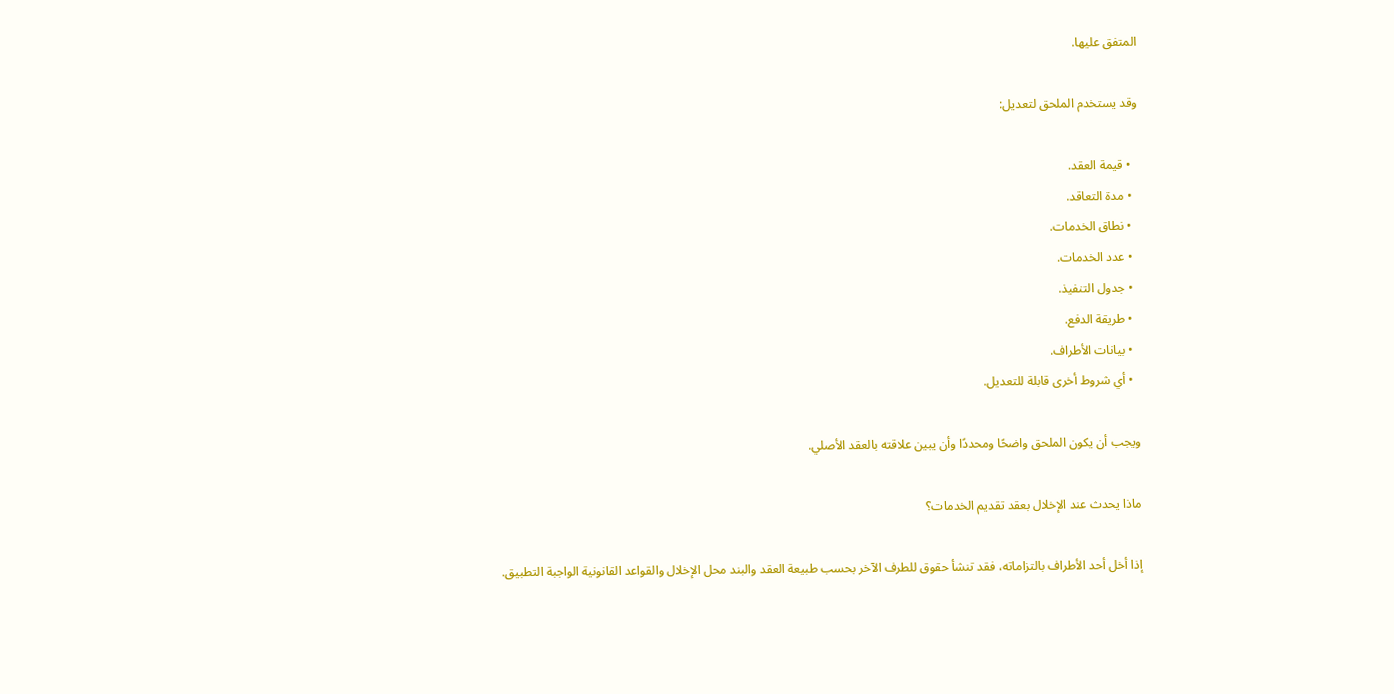المتفق عليها.

وقد يستخدم الملحق لتعديل:

  • قيمة العقد.
  • مدة التعاقد.
  • نطاق الخدمات.
  • عدد الخدمات.
  • جدول التنفيذ.
  • طريقة الدفع.
  • بيانات الأطراف.
  • أي شروط أخرى قابلة للتعديل.

ويجب أن يكون الملحق واضحًا ومحددًا وأن يبين علاقته بالعقد الأصلي.

ماذا يحدث عند الإخلال بعقد تقديم الخدمات؟

إذا أخل أحد الأطراف بالتزاماته، فقد تنشأ حقوق للطرف الآخر بحسب طبيعة العقد والبند محل الإخلال والقواعد القانونية الواجبة التطبيق.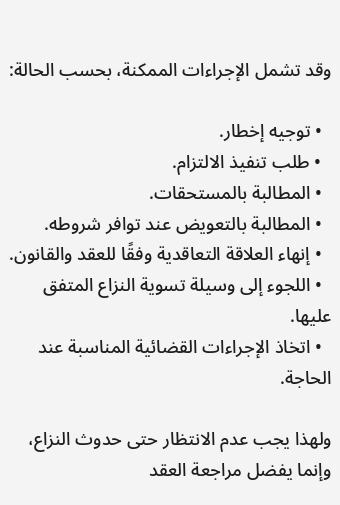وقد تشمل الإجراءات الممكنة، بحسب الحالة:

  • توجيه إخطار.
  • طلب تنفيذ الالتزام.
  • المطالبة بالمستحقات.
  • المطالبة بالتعويض عند توافر شروطه.
  • إنهاء العلاقة التعاقدية وفقًا للعقد والقانون.
  • اللجوء إلى وسيلة تسوية النزاع المتفق عليها.
  • اتخاذ الإجراءات القضائية المناسبة عند الحاجة.

ولهذا يجب عدم الانتظار حتى حدوث النزاع، وإنما يفضل مراجعة العقد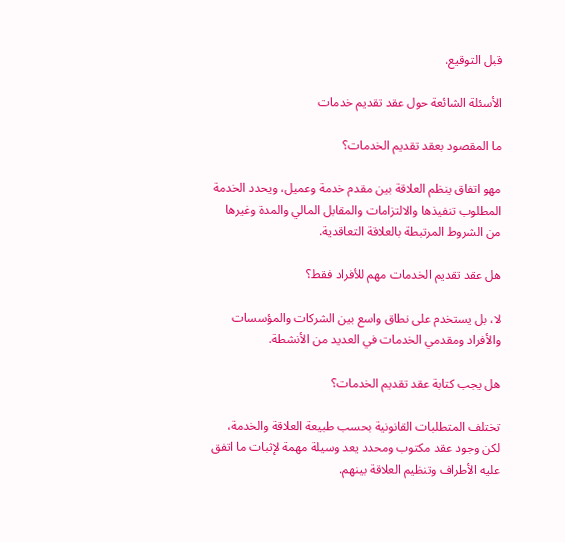قبل التوقيع.

الأسئلة الشائعة حول عقد تقديم خدمات

ما المقصود بعقد تقديم الخدمات؟

مهو اتفاق ينظم العلاقة بين مقدم خدمة وعميل، ويحدد الخدمة المطلوب تنفيذها والالتزامات والمقابل المالي والمدة وغيرها من الشروط المرتبطة بالعلاقة التعاقدية.

هل عقد تقديم الخدمات مهم للأفراد فقط؟

لا، بل يستخدم على نطاق واسع بين الشركات والمؤسسات والأفراد ومقدمي الخدمات في العديد من الأنشطة.

هل يجب كتابة عقد تقديم الخدمات؟

تختلف المتطلبات القانونية بحسب طبيعة العلاقة والخدمة، لكن وجود عقد مكتوب ومحدد يعد وسيلة مهمة لإثبات ما اتفق عليه الأطراف وتنظيم العلاقة بينهم.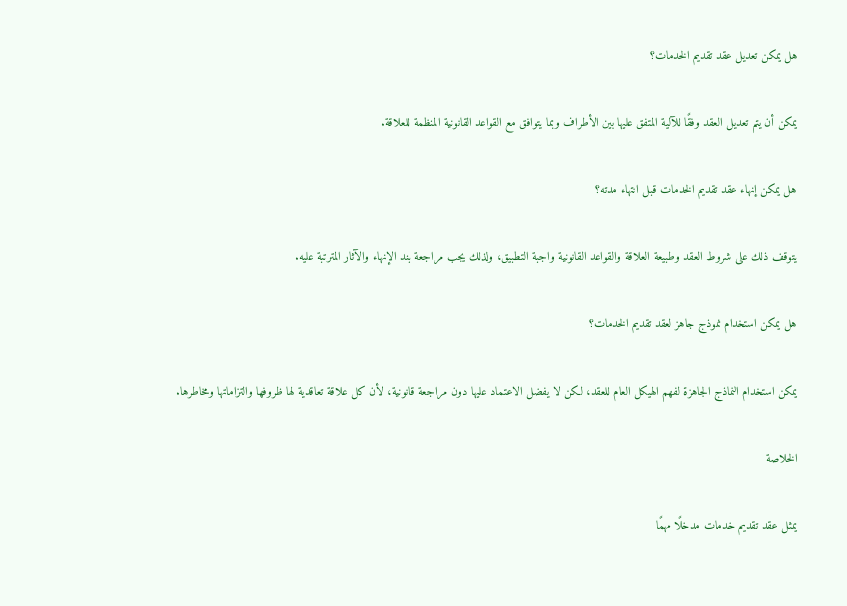هل يمكن تعديل عقد تقديم الخدمات؟

يمكن أن يتم تعديل العقد وفقًا للآلية المتفق عليها بين الأطراف وبما يتوافق مع القواعد القانونية المنظمة للعلاقة.

هل يمكن إنهاء عقد تقديم الخدمات قبل انتهاء مدته؟

يتوقف ذلك على شروط العقد وطبيعة العلاقة والقواعد القانونية واجبة التطبيق، ولذلك يجب مراجعة بند الإنهاء والآثار المترتبة عليه.

هل يمكن استخدام نموذج جاهز لعقد تقديم الخدمات؟

يمكن استخدام النماذج الجاهزة لفهم الهيكل العام للعقد، لكن لا يفضل الاعتماد عليها دون مراجعة قانونية، لأن كل علاقة تعاقدية لها ظروفها والتزاماتها ومخاطرها.

الخلاصة

يمثل عقد تقديم خدمات مدخلًا مهمًا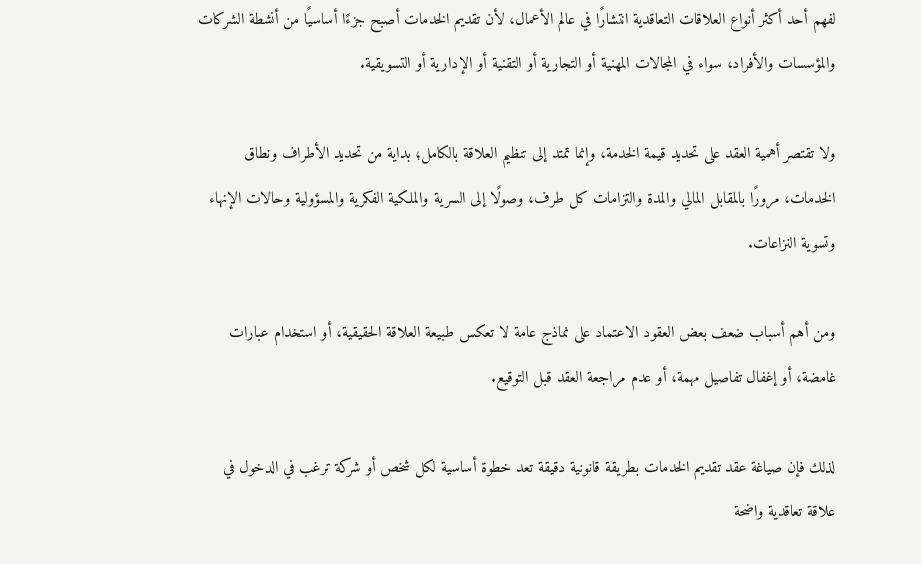لفهم أحد أكثر أنواع العلاقات التعاقدية انتشارًا في عالم الأعمال، لأن تقديم الخدمات أصبح جزءًا أساسيًا من أنشطة الشركات والمؤسسات والأفراد، سواء في المجالات المهنية أو التجارية أو التقنية أو الإدارية أو التسويقية.

ولا تقتصر أهمية العقد على تحديد قيمة الخدمة، وإنما تمتد إلى تنظيم العلاقة بالكامل؛ بداية من تحديد الأطراف ونطاق الخدمات، مرورًا بالمقابل المالي والمدة والتزامات كل طرف، وصولًا إلى السرية والملكية الفكرية والمسؤولية وحالات الإنهاء وتسوية النزاعات.

ومن أهم أسباب ضعف بعض العقود الاعتماد على نماذج عامة لا تعكس طبيعة العلاقة الحقيقية، أو استخدام عبارات غامضة، أو إغفال تفاصيل مهمة، أو عدم مراجعة العقد قبل التوقيع.

لذلك فإن صياغة عقد تقديم الخدمات بطريقة قانونية دقيقة تعد خطوة أساسية لكل شخص أو شركة ترغب في الدخول في علاقة تعاقدية واضحة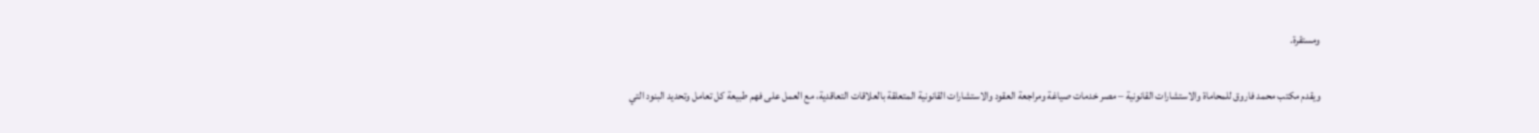ومستقرة.

ويقدم مكتب محمد فاروق للمحاماة والاستشارات القانونية – مصر خدمات صياغة ومراجعة العقود والاستشارات القانونية المتعلقة بالعلاقات التعاقدية، مع العمل على فهم طبيعة كل تعامل وتحديد البنود التي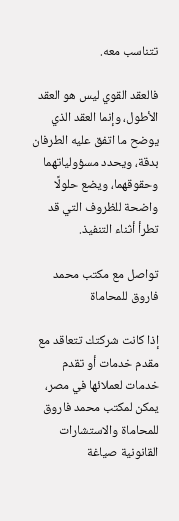تتناسب معه.

فالعقد القوي ليس هو العقد الأطول، وإنما العقد الذي يوضح ما اتفق عليه الطرفان بدقة، ويحدد مسؤولياتهما وحقوقهما، ويضع حلولًا واضحة للظروف التي قد تطرأ أثناء التنفيذ.

تواصل مع مكتب محمد فاروق للمحاماة

إذا كانت شركتك تتعاقد مع مقدم خدمات أو تقدم خدمات لعملائها في مصر، يمكن لمكتب محمد فاروق للمحاماة والاستشارات القانونية صياغة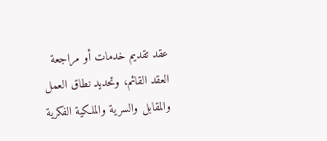عقد تقديم خدمات أو مراجعة العقد القائم، وتحديد نطاق العمل والمقابل والسرية والملكية الفكرية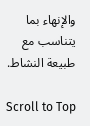والإنهاء بما يتناسب مع طبيعة النشاط.

Scroll to Top